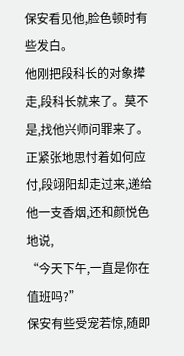保安看见他,脸色顿时有些发白。
他刚把段科长的对象撵走,段科长就来了。莫不是,找他兴师问罪来了。
正紧张地思忖着如何应付,段翊阳却走过来,递给他一支香烟,还和颜悦色地说,
“今天下午,一直是你在值班吗?”
保安有些受宠若惊,随即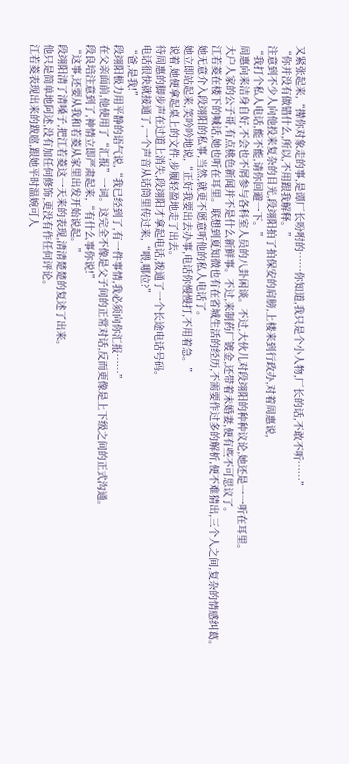又紧张起来,“撵你对象走的事,是谭厂长吩咐的……你知道,我只是个小人物,厂长的话,不敢不听……”
“你并没有做错什么,所以,不用跟我解释。”
注意到不少人向他投来复杂的目光,段翊阳拍了拍保安的肩膀,上楼来到行政办,对着周惠说,
“我打个私人电话,能不能,请你回避一下。”
周惠向来洁身自好,不会也不屑参与各科室人员的八卦闲谈。不过,大伙儿对段翊阳的种种议论,她还是一一听在耳里。
大户人家的公子哥,有点桃色新闻并不是什么新鲜事。不过,来制药厂镀金,还带着未婚妻,便有些不可思议了。
江若菱在楼下的喊话,她也听在耳里。联想到夏知微也有在省城生活的经历,不需要作过多的解析,便不难猜出,三个人之间,复杂的情感纠葛。
她无意介入段翊阳的私事,当然,就更不愿意听他的私人电话了。
她立即站起来,笑吟吟地说,“正好我要出去办事,电话你慢慢打,不用着急。”
说着,她便拿起桌上的文件,步履轻盈地走了出去。
待周惠的脚步声在过道上消失,段翊阳才拿起电话,拨通了一个长途电话号码。
电话很快就接通了,一个声音从话筒里传过来,“喂,哪位?”
“爸,是我!”
段翊阳极力用平静的语气说,“我已经到了,有一件事情,我必须向你汇报……”
在父亲面前,他使用了“汇报”一词。这完全不像是父子间的正常对话,反而更像是上下级之间的正式沟通。
段良培注意到了,神情立即严肃起来,“有什么事你说!”
“这事,还要从我和若菱从家里出发开始说起。”
段翊阳清了清嗓子,把江若菱这一天来的表现,清清楚楚的复述了出来。
他只是简单地阿述,没有加任何修饰,更没有作任何评论。
江若菱表现出来的跋扈,跟她平时温婉可人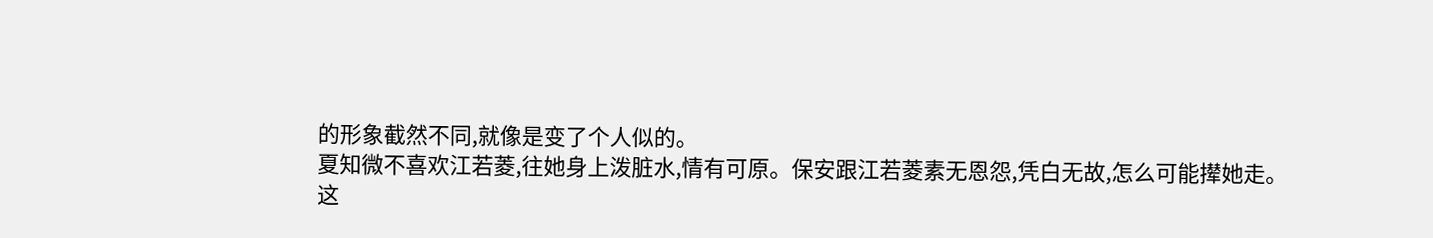的形象截然不同,就像是变了个人似的。
夏知微不喜欢江若菱,往她身上泼脏水,情有可原。保安跟江若菱素无恩怨,凭白无故,怎么可能撵她走。
这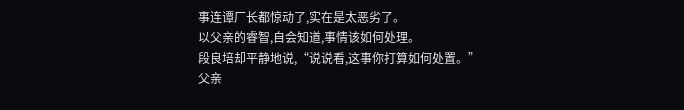事连谭厂长都惊动了,实在是太恶劣了。
以父亲的睿智,自会知道,事情该如何处理。
段良培却平静地说,“说说看,这事你打算如何处置。”
父亲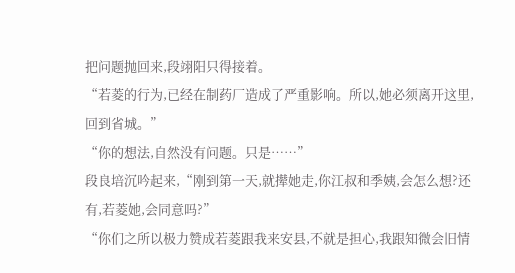把问题抛回来,段翊阳只得接着。
“若菱的行为,已经在制药厂造成了严重影响。所以,她必须离开这里,回到省城。”
“你的想法,自然没有问题。只是……”
段良培沉吟起来,“刚到第一天,就撵她走,你江叔和季姨,会怎么想?还有,若菱她,会同意吗?”
“你们之所以极力赞成若菱跟我来安县,不就是担心,我跟知微会旧情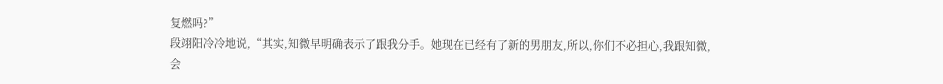复燃吗?”
段翊阳冷冷地说,“其实,知微早明确表示了跟我分手。她现在已经有了新的男朋友,所以,你们不必担心,我跟知微,会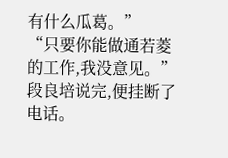有什么瓜葛。”
“只要你能做通若菱的工作,我没意见。”
段良培说完,便挂断了电话。